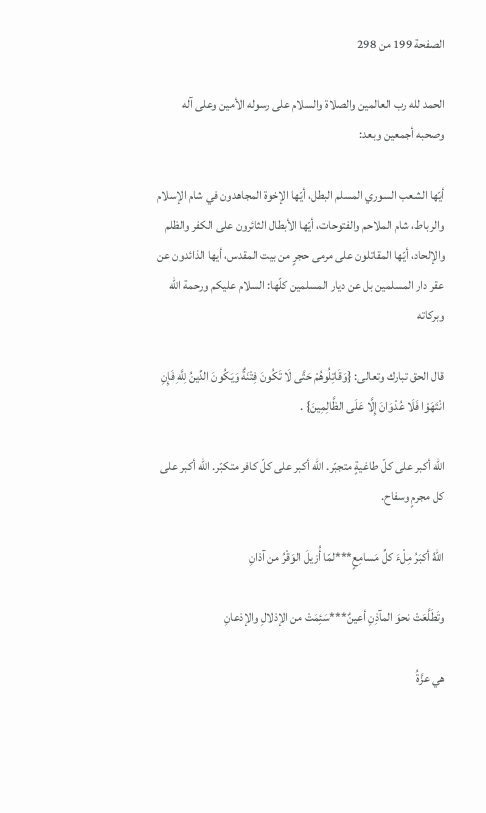الصفحة 199 من 298

الحمد لله رب العالمين والصلاة والسلام على رسوله الأمين وعلى آله وصحبه أجمعين وبعد:

أيّها الشعب السوري المسلم البطل، أيّها الإخوة المجاهدون في شام الإسلام والرباط، شام الملاحم والفتوحات، أيّها الأبطال الثائرون على الكفر والظلم والإلحاد، أيّها المقاتلون على مرمى حجرٍ من بيت المقدس، أيها الذائدون عن عقر دار المسلمين بل عن ديار المسلمين كلّها: السلام عليكم ورحمة الله وبركاته

قال الحق تبارك وتعالى: {وَقَاتِلُوهُمْ حَتَّى لَا تَكُونَ فِتْنَةٌ وَيَكُونَ الدِّينُ لِلَّهِ فَإِنِ انْتَهَوْا فَلَا عُدْوَانَ إِلَّا عَلَى الظَّالِمِينَ} .

الله أكبر على كلّ طاغيةٍ متجبّر. الله أكبر على كلّ كافر متكبّر. الله أكبر على كل مجرمٍ وسفاح.

اللهُ أكبَرُ مِلْءَ كلِّ مَسامِعٍ***لمّا أُزيلَ الوَقْرُ من آذانِ

وتَطَلَّعَتْ نحوَ المآذِنِ أعينٌ***سَئِمَتْ من الإذلالِ والإذعانِ

هي عزَّةُ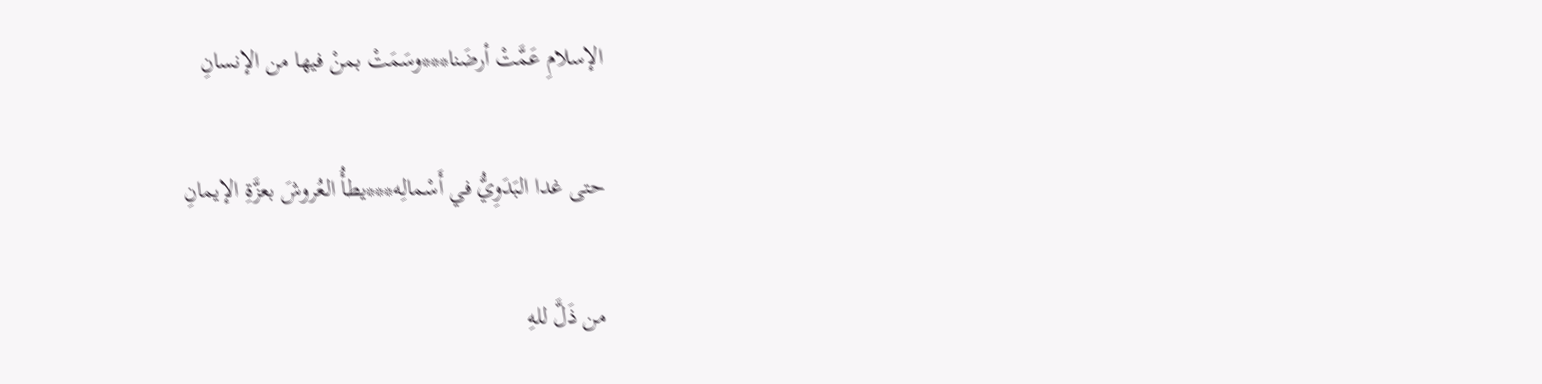الإسلامِ عَمَّتْ أرضَنا***وسَمَتْ بمنْ فيها من الإنسانِ

حتى غدا البَدَوِيُّ في أَسْمالِه***يطأُ العُروشَ بعزَّةِ الإيمانِ

من ذَلَّ للهِ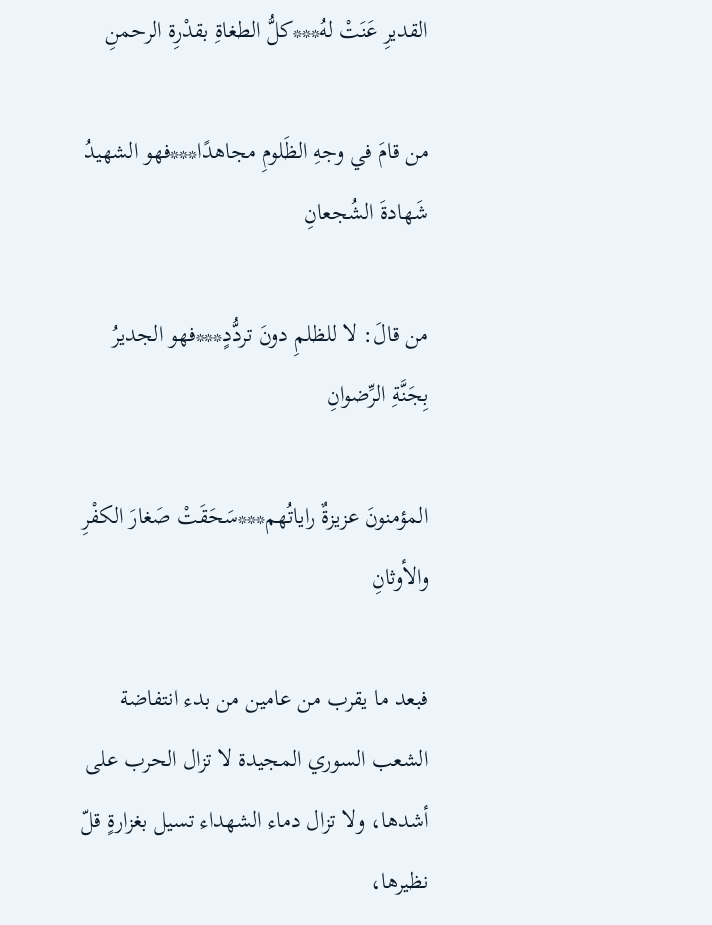القديرِ عَنَتْ لهُ***كلُّ الطغاةِ بقدْرِة الرحمنِ

من قامَ في وجهِ الظَلومِ مجاهدًا***فهو الشهيدُ شَهادةَ الشُجعانِ

من قالَ: لا للظلمِ دونَ تردُّدٍ***فهو الجديرُ بِجَنَّةِ الرِّضوانِ

المؤمنونَ عزيزةٌ راياتُهم***سَحَقَتْ صَغارَ الكفْرِ والأوثانِ

فبعد ما يقرب من عامين من بدء انتفاضة الشعب السوري المجيدة لا تزال الحرب على أشدها، ولا تزال دماء الشهداء تسيل بغزارةٍ قلّ نظيرها،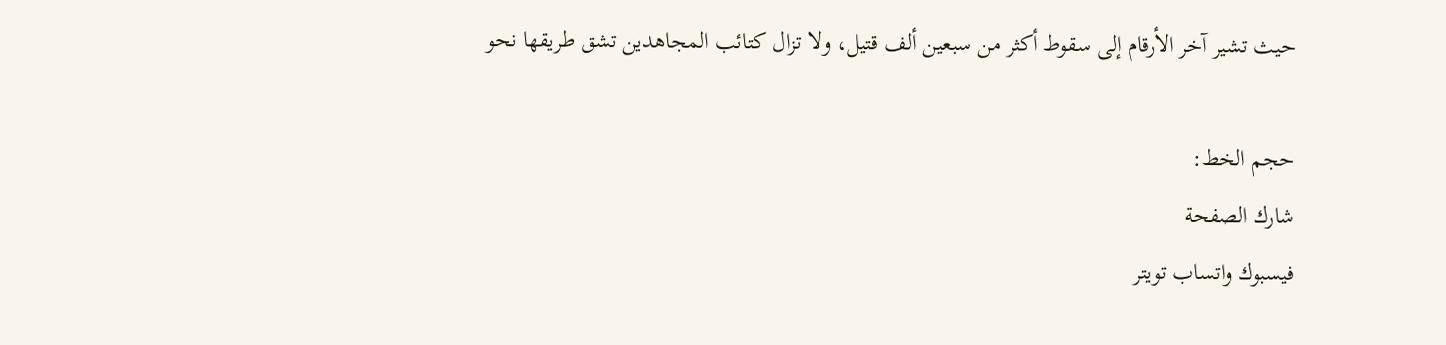حيث تشير آخر الأرقام إلى سقوط أكثر من سبعين ألف قتيل، ولا تزال كتائب المجاهدين تشق طريقها نحو

حجم الخط:
شارك الصفحة
فيسبوك واتساب تويتر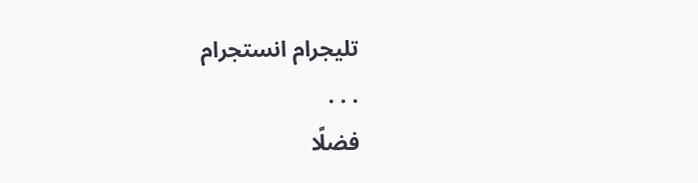تليجرام انستجرام
. . .
فضلًا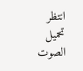انتظر تحميل الصوت